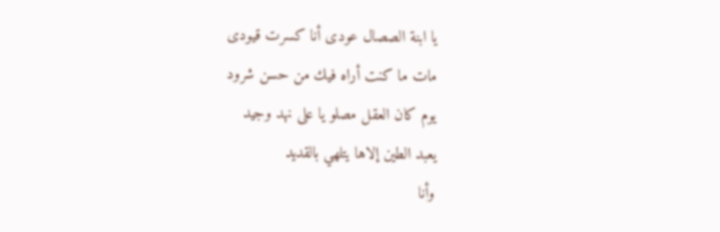يا ابنة الصصال عودى أنا كسرت قيودى
مات ما كنت أراه فيك من حسن شرود
يوم كان العقل مصلو يا على نهد وجيد
يعبد الطين إلاها يتلهي بالقديد
وأنا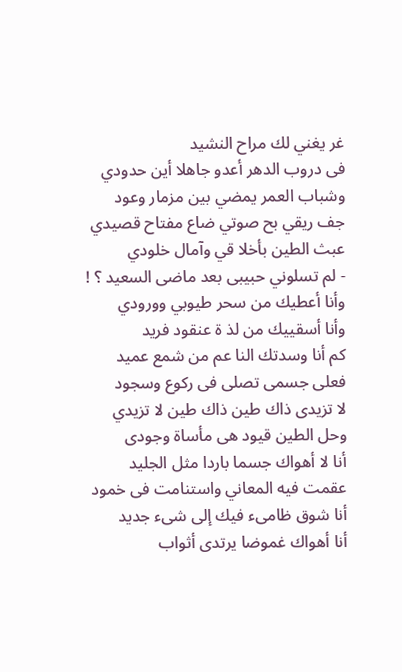غر يغني لك مراح النشيد
فى دروب الدهر أعدو جاهلا أين حدودي
وشباب العمر يمضي بين مزمار وعود
جف ريقي بح صوتي ضاع مفتاح قصيدي
عبث الطين بأخلا قي وآمال خلودي
- لم تسلوني حبيبى بعد ماضى السعيد ؟ !
وأنا أعطيك من سحر طيوبي وورودي
وأنا أسقييك من لذ ة عنقود فريد
كم أنا وسدتك النا عم من شمع عميد
فعلى جسمى تصلى فى ركوع وسجود
لا تزيدى ذاك طين ذاك طين لا تزيدي
وحل الطين قيود هى مأساة وجودى
أنا لا أهواك جسما باردا مثل الجليد
عقمت فيه المعاني واستنامت فى خمود
أنا شوق ظامىء فيك إلى شىء جديد
أنا أهواك غموضا يرتدى أثواب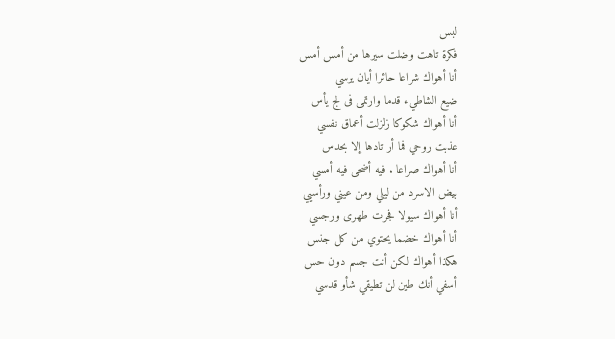لبس
فكرة تاهت وضلت سيرها من أمس أمس
أنا أهواك شراعا حائرا أيان يرسي
ضيع الشاطيء قدما وارتمى فى لج يأس
أنا أهواك شكوكا زلزلت أعماق نفسي
عذبت روحي فما أر تادها إلا بحدس
أنا أهواك صراعا . فيه أضحى فيه أمسي
بيض الاسرد من ليلي ومن عيني ورأسيي
أنا أهواك سيولا فجرت طهرى ورجسي
أنا أهواك خضما يحتوي من كل جنس
هكذا أهواك لكن أنت جسم دون حس
أسفي أنك طين لن تطيقي شأو قدسي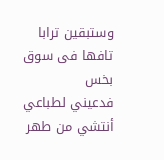وستبقين ترابا تافها فى سوق بخس
فدعيني لطباعي أنتشي من طهر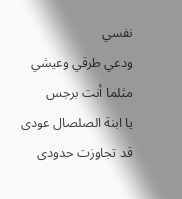نفسي
ودعي طرقي وعيشي مثلما أنت برجس
يا ابنة الصلصال عودى قد تجاوزت حدودى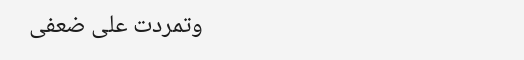وتمردت على ضعفى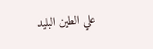علي الطين البليد